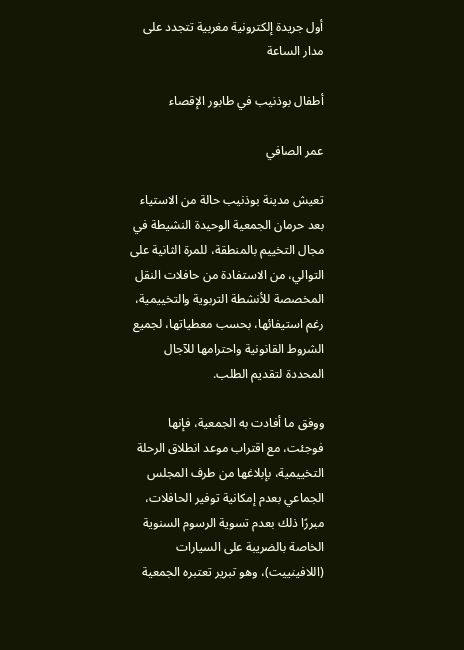أول جريدة إلكترونية مغربية تتجدد على مدار الساعة

أطفال بوذنيب في طابور الإقصاء

عمر الصافي

تعيش مدينة بوذنيب حالة من الاستياء بعد حرمان الجمعية الوحيدة النشيطة في مجال التخييم بالمنطقة، للمرة الثانية على التوالي، من الاستفادة من حافلات النقل المخصصة للأنشطة التربوية والتخييمية، رغم استيفائها، بحسب معطياتها، لجميع الشروط القانونية واحترامها للآجال المحددة لتقديم الطلب.

ووفق ما أفادت به الجمعية، فإنها فوجئت، مع اقتراب موعد انطلاق الرحلة التخييمية، بإبلاغها من طرف المجلس الجماعي بعدم إمكانية توفير الحافلات، مبررًا ذلك بعدم تسوية الرسوم السنوية الخاصة بالضريبة على السيارات (اللافينييت)، وهو تبرير تعتبره الجمعية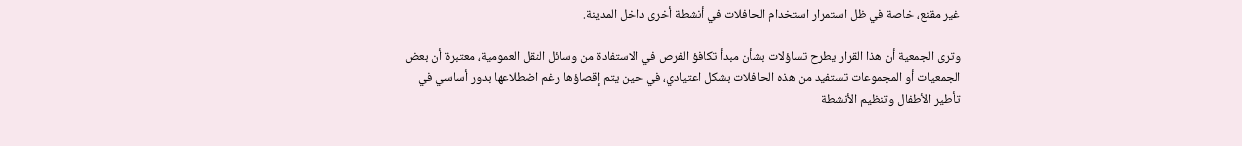غير مقنع، خاصة في ظل استمرار استخدام الحافلات في أنشطة أخرى داخل المدينة.

وترى الجمعية أن هذا القرار يطرح تساؤلات بشأن مبدأ تكافؤ الفرص في الاستفادة من وسائل النقل العمومية، معتبرة أن بعض الجمعيات أو المجموعات تستفيد من هذه الحافلات بشكل اعتيادي، في حين يتم إقصاؤها رغم اضطلاعها بدور أساسي في تأطير الأطفال وتنظيم الأنشطة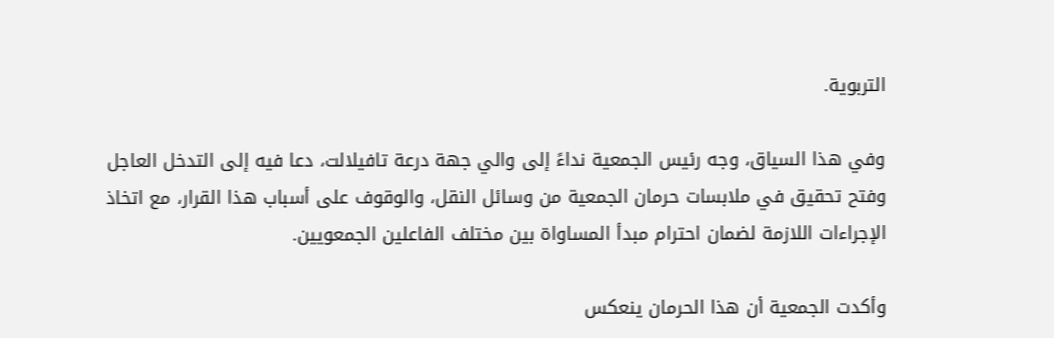التربوية.

وفي هذا السياق، وجه رئيس الجمعية نداءً إلى والي جهة درعة تافيلالت، دعا فيه إلى التدخل العاجل وفتح تحقيق في ملابسات حرمان الجمعية من وسائل النقل، والوقوف على أسباب هذا القرار، مع اتخاذ الإجراءات اللازمة لضمان احترام مبدأ المساواة بين مختلف الفاعلين الجمعويين.

وأكدت الجمعية أن هذا الحرمان ينعكس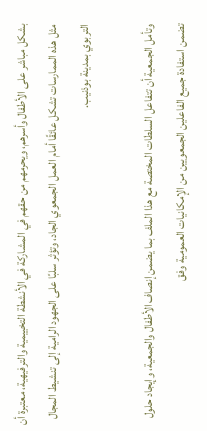بشكل مباشر على الأطفال وأسرهم، ويحرمهم من حقهم في المشاركة في الأنشطة التخييمية والترفيهية، معتبرة أن مثل هذه الممارسات تشكل عائقًا أمام العمل الجمعوي الجاد، وتؤثر سلبًا على الجهود الرامية إلى تنشيط المجال التربوي بمدينة بوذنيب.

وتأمل الجمعية أن تتفاعل السلطات المختصة مع هذا الملف بما يضمن إنصاف الأطفال والجمعية، وإيجاد حلول تضمن استفادة جميع الفاعلين الجمعويين من الإمكانيات العمومية وفق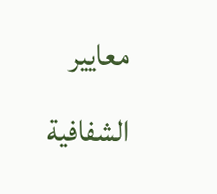معايير الشفافية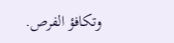وتكافؤ الفرص.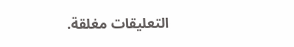التعليقات مغلقة.